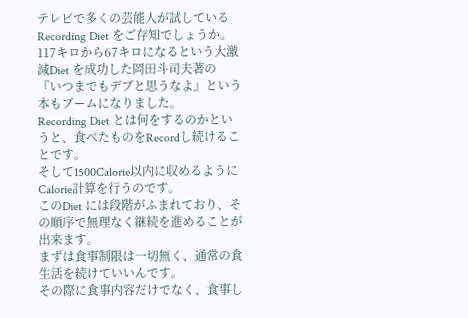テレビで多くの芸能人が試しているRecording Diet をご存知でしょうか。
117キロから67キロになるという大激減Diet を成功した岡田斗司夫著の
『いつまでもデブと思うなよ』という本もブームになりました。
Recording Diet とは何をするのかというと、食べたものをRecordし続けることです。
そして1500Calorie以内に収めるようにCalorie計算を行うのです。
このDiet には段階がふまれており、その順序で無理なく継続を進めることが出来ます。
まずは食事制限は一切無く、通常の食生活を続けていいんです。
その際に食事内容だけでなく、食事し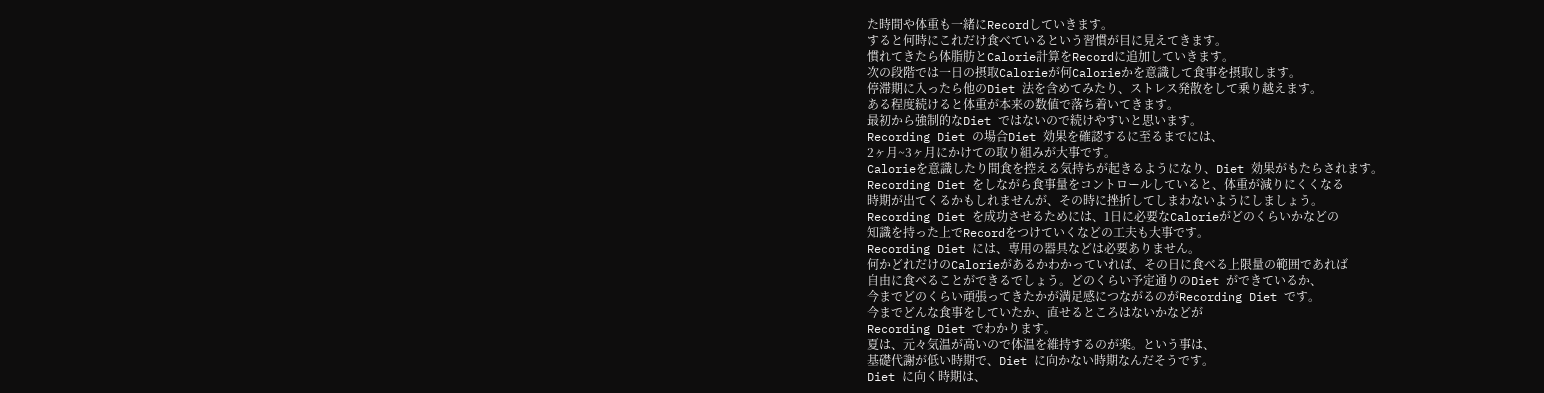た時間や体重も一緒にRecordしていきます。
すると何時にこれだけ食べているという習慣が目に見えてきます。
慣れてきたら体脂肪とCalorie計算をRecordに追加していきます。
次の段階では一日の摂取Calorieが何Calorieかを意識して食事を摂取します。
停滞期に入ったら他のDiet 法を含めてみたり、ストレス発散をして乗り越えます。
ある程度続けると体重が本来の数値で落ち着いてきます。
最初から強制的なDiet ではないので続けやすいと思います。
Recording Diet の場合Diet 効果を確認するに至るまでには、
2ヶ月~3ヶ月にかけての取り組みが大事です。
Calorieを意識したり間食を控える気持ちが起きるようになり、Diet 効果がもたらされます。
Recording Diet をしながら食事量をコントロールしていると、体重が減りにくくなる
時期が出てくるかもしれませんが、その時に挫折してしまわないようにしましょう。
Recording Diet を成功させるためには、1日に必要なCalorieがどのくらいかなどの
知識を持った上でRecordをつけていくなどの工夫も大事です。
Recording Diet には、専用の器具などは必要ありません。
何かどれだけのCalorieがあるかわかっていれば、その日に食べる上限量の範囲であれば
自由に食べることができるでしょう。どのくらい予定通りのDiet ができているか、
今までどのくらい頑張ってきたかが満足感につながるのがRecording Diet です。
今までどんな食事をしていたか、直せるところはないかなどが
Recording Diet でわかります。
夏は、元々気温が高いので体温を維持するのが楽。という事は、
基礎代謝が低い時期で、Diet に向かない時期なんだそうです。
Diet に向く時期は、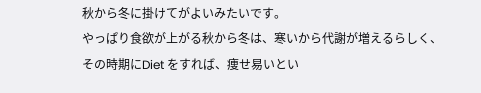秋から冬に掛けてがよいみたいです。
やっぱり食欲が上がる秋から冬は、寒いから代謝が増えるらしく、
その時期にDiet をすれば、痩せ易いとい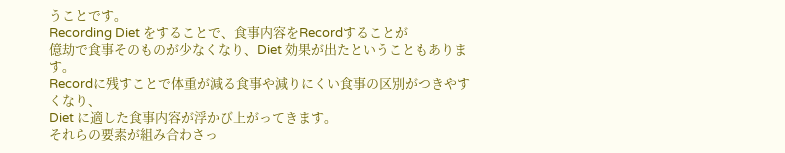うことです。
Recording Diet をすることで、食事内容をRecordすることが
億劫で食事そのものが少なくなり、Diet 効果が出たということもあります。
Recordに残すことで体重が減る食事や減りにくい食事の区別がつきやすくなり、
Diet に適した食事内容が浮かび上がってきます。
それらの要素が組み合わさっ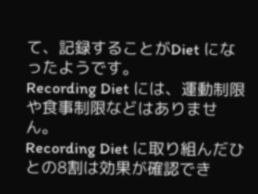て、記録することがDiet になったようです。
Recording Diet には、運動制限や食事制限などはありません。
Recording Diet に取り組んだひとの8割は効果が確認でき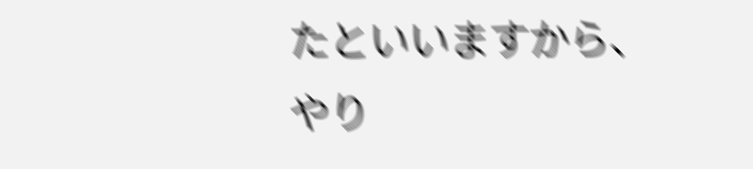たといいますから、
やり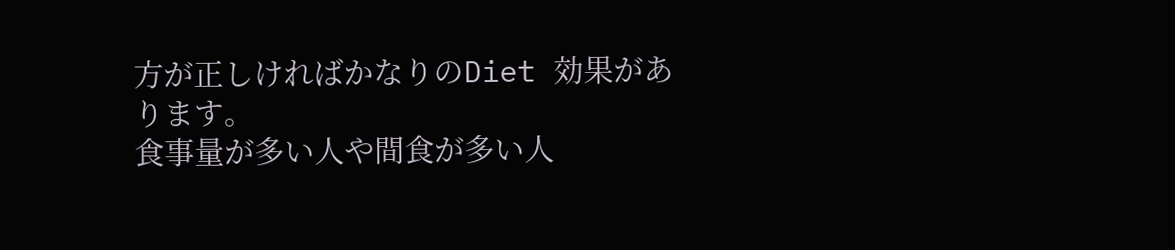方が正しければかなりのDiet 効果があります。
食事量が多い人や間食が多い人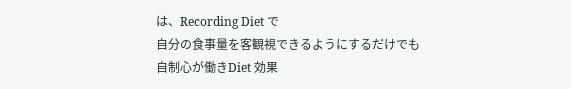は、Recording Diet で
自分の食事量を客観視できるようにするだけでも
自制心が働きDiet 効果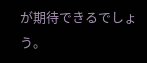が期待できるでしょう。